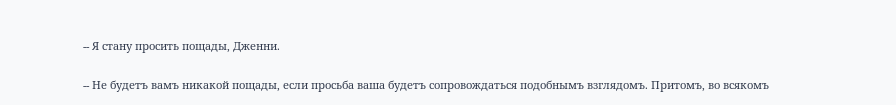-- Я стану просить пощады, Дженни.

-- Не будетъ вамъ никакой пощады, если просьба ваша будетъ сопровождаться подобнымъ взглядомъ. Притомъ, во всякомъ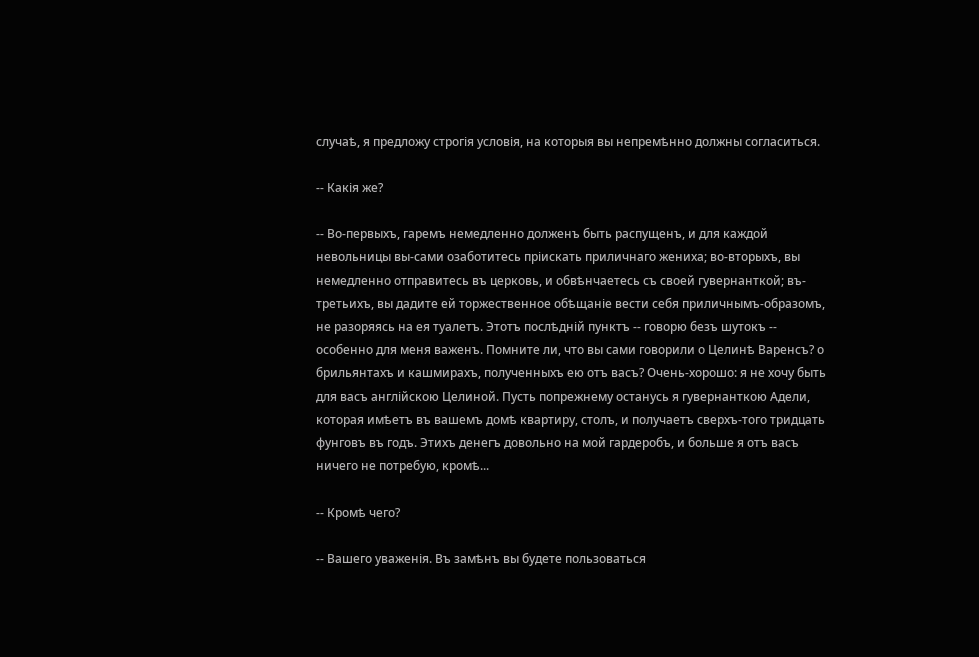случаѣ, я предложу строгія условія, на которыя вы непремѣнно должны согласиться.

-- Какія же?

-- Во-первыхъ, гаремъ немедленно долженъ быть распущенъ, и для каждой невольницы вы-сами озаботитесь пріискать приличнаго жениха; во-вторыхъ, вы немедленно отправитесь въ церковь, и обвѣнчаетесь съ своей гувернанткой; въ-третьихъ, вы дадите ей торжественное обѣщаніе вести себя приличнымъ-образомъ, не разоряясь на ея туалетъ. Этотъ послѣдній пунктъ -- говорю безъ шутокъ -- особенно для меня важенъ. Помните ли, что вы сами говорили о Целинѣ Варенсъ? о брильянтахъ и кашмирахъ, полученныхъ ею отъ васъ? Очень-хорошо: я не хочу быть для васъ англійскою Целиной. Пусть попрежнему останусь я гувернанткою Адели, которая имѣетъ въ вашемъ домѣ квартиру, столъ, и получаетъ сверхъ-того тридцать фунговъ въ годъ. Этихъ денегъ довольно на мой гардеробъ, и больше я отъ васъ ничего не потребую, кромѣ...

-- Кромѣ чего?

-- Вашего уваженія. Въ замѣнъ вы будете пользоваться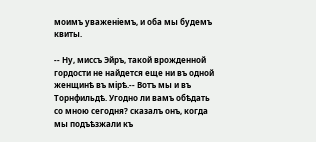моимъ уваженіемъ, и оба мы будемъ квиты.

-- Ну, миссъ Эйръ, такой врожденной гордости не найдется еще ни въ одной женщинѣ въ мірѣ.-- Вотъ мы и въ Торнфильдѣ. Угодно ли вамъ обѣдать со мною сегодня? сказалъ онъ, когда мы подъѣзжали къ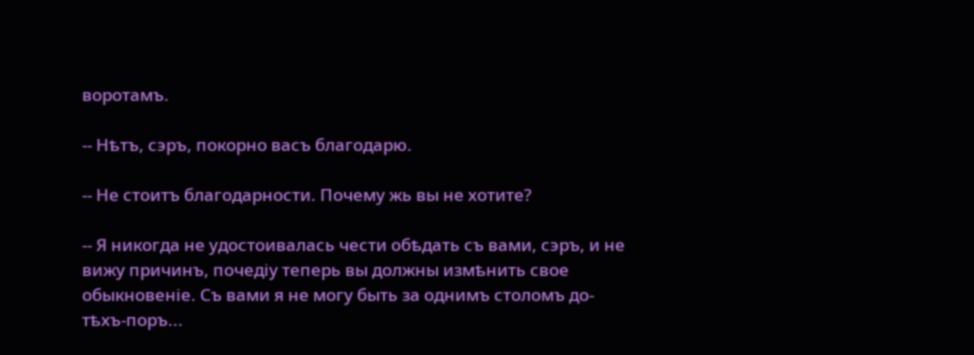воротамъ.

-- Нѣтъ, сэръ, покорно васъ благодарю.

-- Не стоитъ благодарности. Почему жь вы не хотите?

-- Я никогда не удостоивалась чести обѣдать съ вами, сэръ, и не вижу причинъ, почедіу теперь вы должны измѣнить свое обыкновеніе. Съ вами я не могу быть за однимъ столомъ до-тѣхъ-поръ...